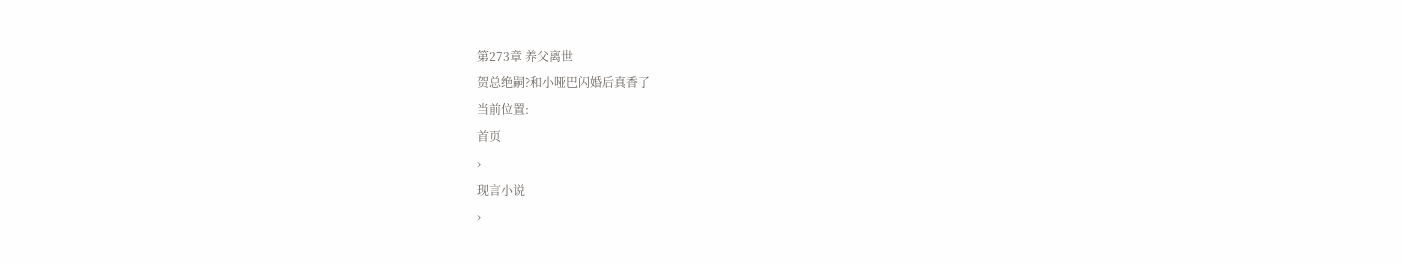第273章 养父离世
贺总绝嗣?和小哑巴闪婚后真香了
当前位置:
首页
›
现言小说
›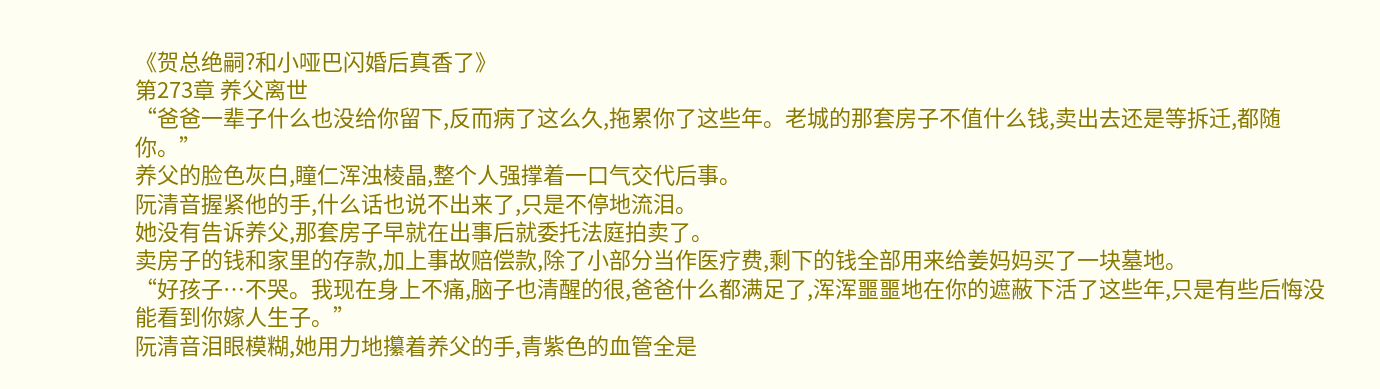《贺总绝嗣?和小哑巴闪婚后真香了》
第273章 养父离世
“爸爸一辈子什么也没给你留下,反而病了这么久,拖累你了这些年。老城的那套房子不值什么钱,卖出去还是等拆迁,都随你。”
养父的脸色灰白,瞳仁浑浊棱晶,整个人强撑着一口气交代后事。
阮清音握紧他的手,什么话也说不出来了,只是不停地流泪。
她没有告诉养父,那套房子早就在出事后就委托法庭拍卖了。
卖房子的钱和家里的存款,加上事故赔偿款,除了小部分当作医疗费,剩下的钱全部用来给姜妈妈买了一块墓地。
“好孩子…不哭。我现在身上不痛,脑子也清醒的很,爸爸什么都满足了,浑浑噩噩地在你的遮蔽下活了这些年,只是有些后悔没能看到你嫁人生子。”
阮清音泪眼模糊,她用力地攥着养父的手,青紫色的血管全是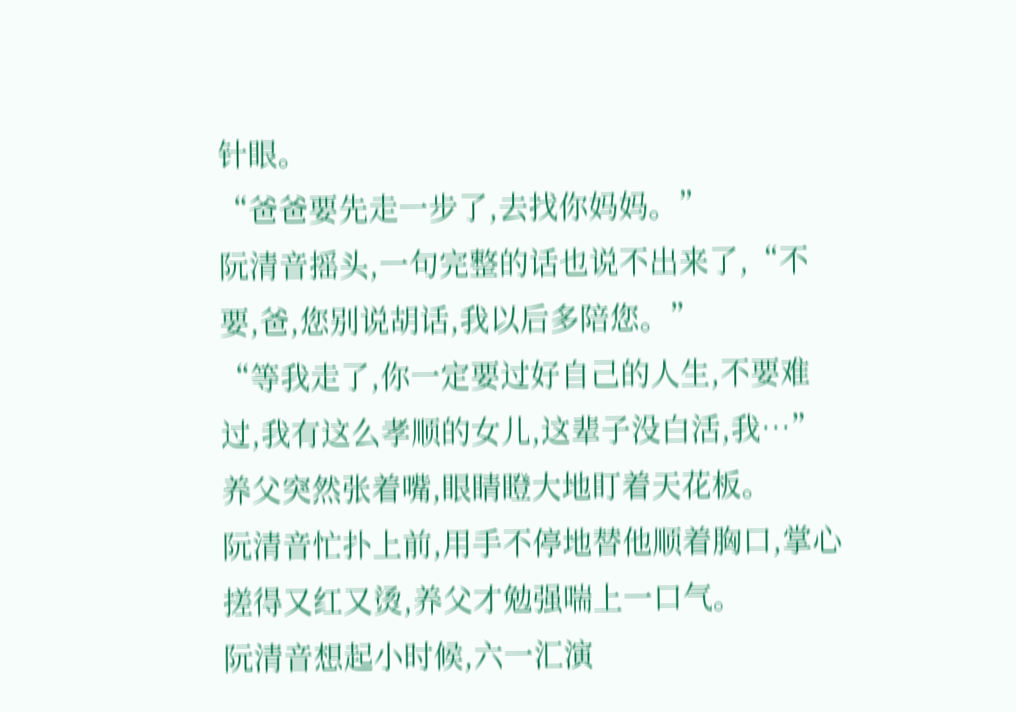针眼。
“爸爸要先走一步了,去找你妈妈。”
阮清音摇头,一句完整的话也说不出来了,“不要,爸,您别说胡话,我以后多陪您。”
“等我走了,你一定要过好自己的人生,不要难过,我有这么孝顺的女儿,这辈子没白活,我…”
养父突然张着嘴,眼睛瞪大地盯着天花板。
阮清音忙扑上前,用手不停地替他顺着胸口,掌心搓得又红又烫,养父才勉强喘上一口气。
阮清音想起小时候,六一汇演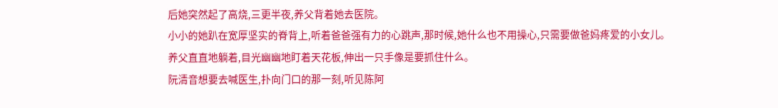后她突然起了高烧,三更半夜,养父背着她去医院。
小小的她趴在宽厚坚实的脊背上,听着爸爸强有力的心跳声,那时候,她什么也不用操心,只需要做爸妈疼爱的小女儿。
养父直直地躺着,目光幽幽地盯着天花板,伸出一只手像是要抓住什么。
阮清音想要去喊医生,扑向门口的那一刻,听见陈阿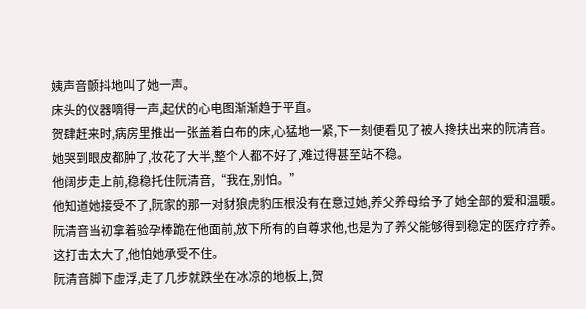姨声音颤抖地叫了她一声。
床头的仪器嘀得一声,起伏的心电图渐渐趋于平直。
贺肆赶来时,病房里推出一张盖着白布的床,心猛地一紧,下一刻便看见了被人搀扶出来的阮清音。
她哭到眼皮都肿了,妆花了大半,整个人都不好了,难过得甚至站不稳。
他阔步走上前,稳稳托住阮清音,“我在,别怕。”
他知道她接受不了,阮家的那一对豺狼虎豹压根没有在意过她,养父养母给予了她全部的爱和温暖。
阮清音当初拿着验孕棒跪在他面前,放下所有的自尊求他,也是为了养父能够得到稳定的医疗疗养。
这打击太大了,他怕她承受不住。
阮清音脚下虚浮,走了几步就跌坐在冰凉的地板上,贺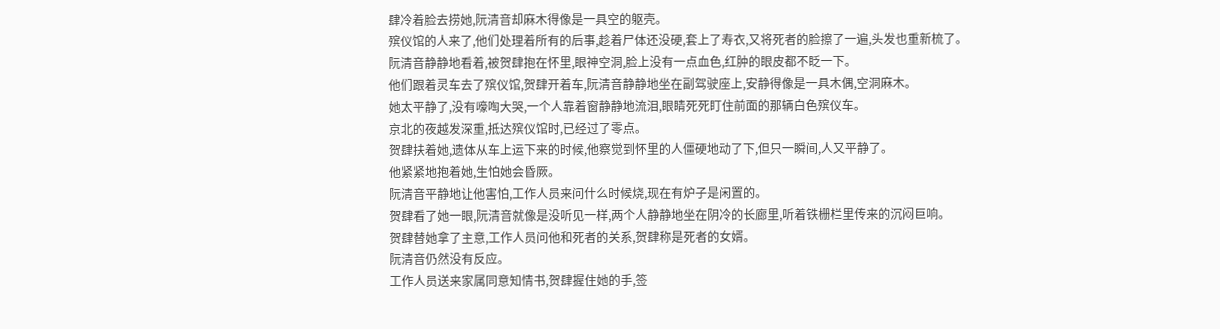肆冷着脸去捞她,阮清音却麻木得像是一具空的躯壳。
殡仪馆的人来了,他们处理着所有的后事,趁着尸体还没硬,套上了寿衣,又将死者的脸擦了一遍,头发也重新梳了。
阮清音静静地看着,被贺肆抱在怀里,眼神空洞,脸上没有一点血色,红肿的眼皮都不眨一下。
他们跟着灵车去了殡仪馆,贺肆开着车,阮清音静静地坐在副驾驶座上,安静得像是一具木偶,空洞麻木。
她太平静了,没有嚎啕大哭,一个人靠着窗静静地流泪,眼睛死死盯住前面的那辆白色殡仪车。
京北的夜越发深重,抵达殡仪馆时,已经过了零点。
贺肆扶着她,遗体从车上运下来的时候,他察觉到怀里的人僵硬地动了下,但只一瞬间,人又平静了。
他紧紧地抱着她,生怕她会昏厥。
阮清音平静地让他害怕,工作人员来问什么时候烧,现在有炉子是闲置的。
贺肆看了她一眼,阮清音就像是没听见一样,两个人静静地坐在阴冷的长廊里,听着铁栅栏里传来的沉闷巨响。
贺肆替她拿了主意,工作人员问他和死者的关系,贺肆称是死者的女婿。
阮清音仍然没有反应。
工作人员送来家属同意知情书,贺肆握住她的手,签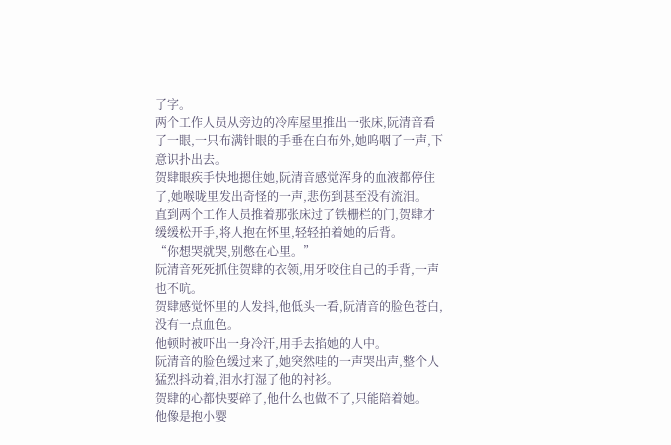了字。
两个工作人员从旁边的冷库屋里推出一张床,阮清音看了一眼,一只布满针眼的手垂在白布外,她呜咽了一声,下意识扑出去。
贺肆眼疾手快地摁住她,阮清音感觉浑身的血液都停住了,她喉咙里发出奇怪的一声,悲伤到甚至没有流泪。
直到两个工作人员推着那张床过了铁栅栏的门,贺肆才缓缓松开手,将人抱在怀里,轻轻拍着她的后背。
“你想哭就哭,别憋在心里。”
阮清音死死抓住贺肆的衣领,用牙咬住自己的手背,一声也不吭。
贺肆感觉怀里的人发抖,他低头一看,阮清音的脸色苍白,没有一点血色。
他顿时被吓出一身冷汗,用手去掐她的人中。
阮清音的脸色缓过来了,她突然哇的一声哭出声,整个人猛烈抖动着,泪水打湿了他的衬衫。
贺肆的心都快要碎了,他什么也做不了,只能陪着她。
他像是抱小婴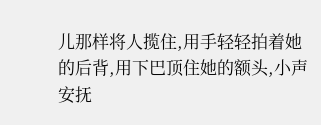儿那样将人揽住,用手轻轻拍着她的后背,用下巴顶住她的额头,小声安抚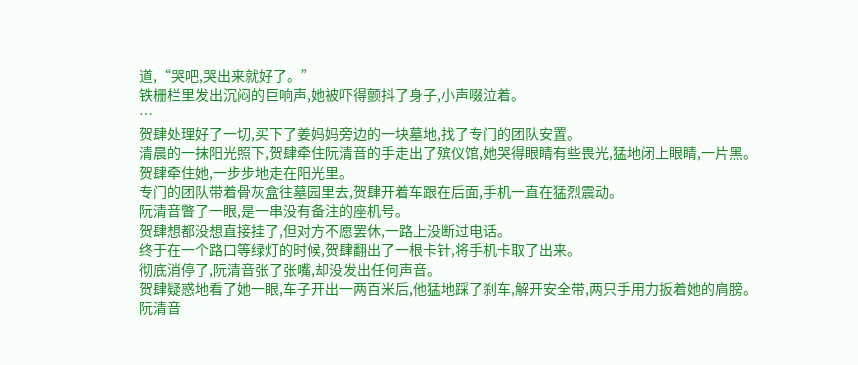道,“哭吧,哭出来就好了。”
铁栅栏里发出沉闷的巨响声,她被吓得颤抖了身子,小声啜泣着。
…
贺肆处理好了一切,买下了姜妈妈旁边的一块墓地,找了专门的团队安置。
清晨的一抹阳光照下,贺肆牵住阮清音的手走出了殡仪馆,她哭得眼睛有些畏光,猛地闭上眼睛,一片黑。
贺肆牵住她,一步步地走在阳光里。
专门的团队带着骨灰盒往墓园里去,贺肆开着车跟在后面,手机一直在猛烈震动。
阮清音瞥了一眼,是一串没有备注的座机号。
贺肆想都没想直接挂了,但对方不愿罢休,一路上没断过电话。
终于在一个路口等绿灯的时候,贺肆翻出了一根卡针,将手机卡取了出来。
彻底消停了,阮清音张了张嘴,却没发出任何声音。
贺肆疑惑地看了她一眼,车子开出一两百米后,他猛地踩了刹车,解开安全带,两只手用力扳着她的肩膀。
阮清音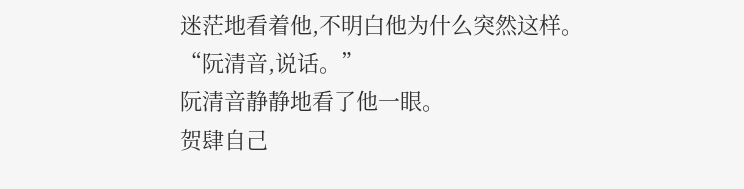迷茫地看着他,不明白他为什么突然这样。
“阮清音,说话。”
阮清音静静地看了他一眼。
贺肆自己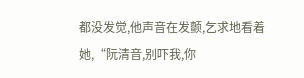都没发觉,他声音在发颤,乞求地看着她,“阮清音,别吓我,你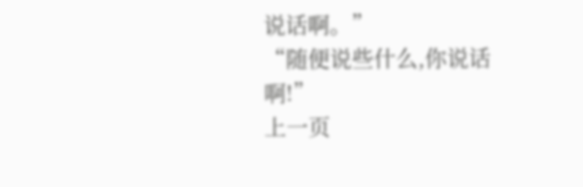说话啊。”
“随便说些什么,你说话啊!”
上一页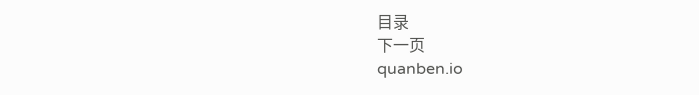目录
下一页
quanben.io